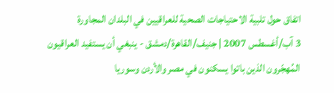اتفاق حول تلبية الاحتياجات الصحية للعراقيين في البلدان المجاورة
3 آب/أغسطس 2007 | جنيف/القاهرة/دمشق - ينبغي أن يستفيد العراقيون المُهجّرون الذين باتوا يسكنون في مصر والأردن وسوريا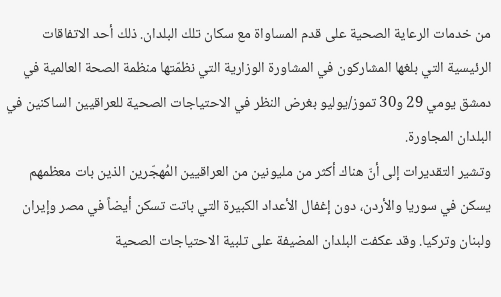من خدمات الرعاية الصحية على قدم المساواة مع سكان تلك البلدان. ذلك أحد الاتفاقات الرئيسية التي بلغها المشاركون في المشاورة الوزارية التي نظمّتها منظمة الصحة العالمية في دمشق يومي 29 و30 تموز/يوليو بغرض النظر في الاحتياجات الصحية للعراقيين الساكنين في البلدان المجاورة.
وتشير التقديرات إلى أنّ هناك أكثر من مليونين من العراقيين المُهجّرين الذين بات معظمهم يسكن في سوريا والأردن، دون إغفال الأعداد الكبيرة التي باتت تسكن أيضاً في مصر وإيران ولبنان وتركيا. وقد عكفت البلدان المضيفة على تلبية الاحتياجات الصحية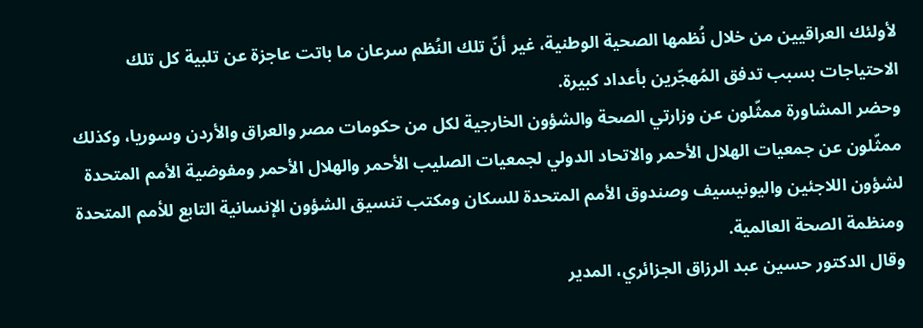لأولئك العراقيين من خلال نُظمها الصحية الوطنية، غير أنّ تلك النُظم سرعان ما باتت عاجزة عن تلبية كل تلك الاحتياجات بسبب تدفق المُهجّرين بأعداد كبيرة.
وحضر المشاورة ممثّلون عن وزارتي الصحة والشؤون الخارجية لكل من حكومات مصر والعراق والأردن وسوريا، وكذلك ممثّلون عن جمعيات الهلال الأحمر والاتحاد الدولي لجمعيات الصليب الأحمر والهلال الأحمر ومفوضية الأمم المتحدة لشؤون اللاجئين واليونيسيف وصندوق الأمم المتحدة للسكان ومكتب تنسيق الشؤون الإنسانية التابع للأمم المتحدة ومنظمة الصحة العالمية.
وقال الدكتور حسين عبد الرزاق الجزائري، المدير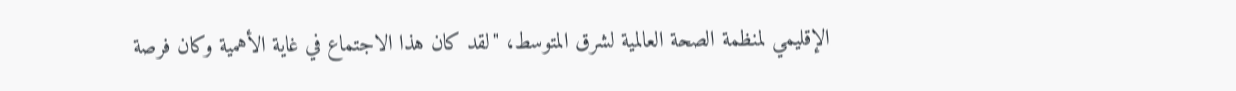الإقليمي لمنظمة الصحة العالمية لشرق المتوسط، "لقد كان هذا الاجتماع في غاية الأهمية وكان فرصة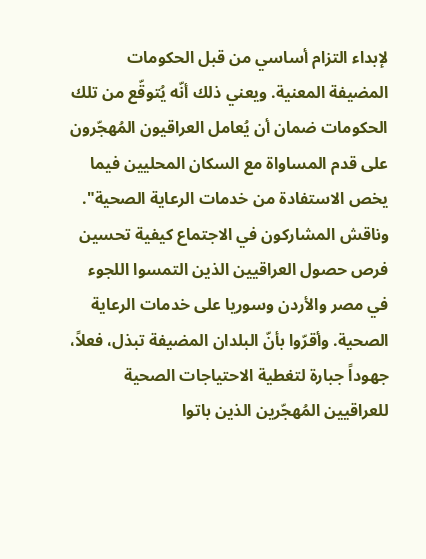لإبداء التزام أساسي من قبل الحكومات المضيفة المعنية. ويعني ذلك أنّه يُتوقّع من تلك الحكومات ضمان أن يُعامل العراقيون المُهجّرون على قدم المساواة مع السكان المحليين فيما يخص الاستفادة من خدمات الرعاية الصحية".
وناقش المشاركون في الاجتماع كيفية تحسين فرص حصول العراقيين الذين التمسوا اللجوء في مصر والأردن وسوريا على خدمات الرعاية الصحية. وأقرّوا بأنّ البلدان المضيفة تبذل، فعلاً، جهوداً جبارة لتغطية الاحتياجات الصحية للعراقيين المُهجّرين الذين باتوا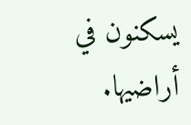يسكنون في أراضيها.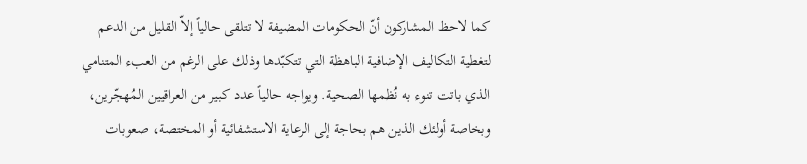كما لاحظ المشاركون أنّ الحكومات المضيفة لا تتلقى حالياً إلاّ القليل من الدعم لتغطية التكاليف الإضافية الباهظة التي تتكبّدها وذلك على الرغم من العبء المتنامي الذي باتت تنوء به نُظمها الصحية. ويواجه حالياً عدد كبير من العراقيين المُهجّرين، وبخاصة أولئك الذين هم بحاجة إلى الرعاية الاستشفائية أو المختصة، صعوبات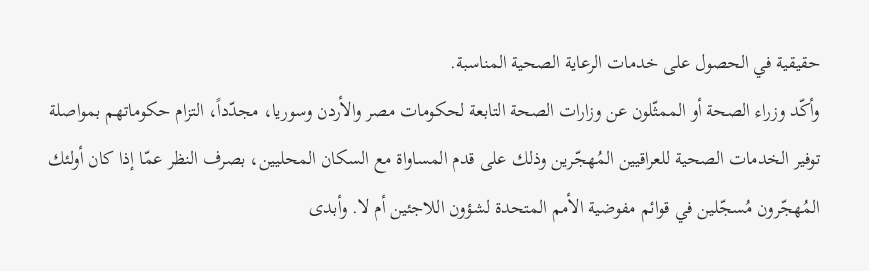حقيقية في الحصول على خدمات الرعاية الصحية المناسبة.
وأكّد وزراء الصحة أو الممثّلون عن وزارات الصحة التابعة لحكومات مصر والأردن وسوريا، مجدّداً، التزام حكوماتهم بمواصلة توفير الخدمات الصحية للعراقيين المُهجّرين وذلك على قدم المساواة مع السكان المحليين، بصرف النظر عمّا إذا كان أولئك المُهجّرون مُسجّلين في قوائم مفوضية الأمم المتحدة لشؤون اللاجئين أم لا. وأبدى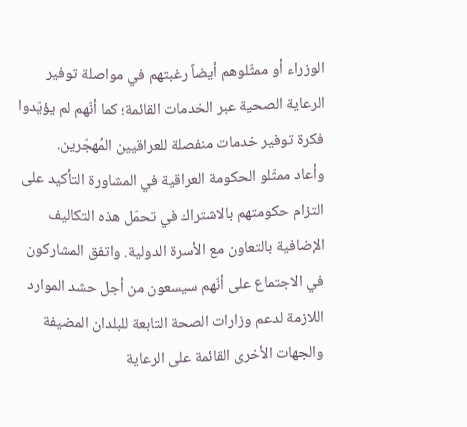الوزراء أو ممثّلوهم أيضاً رغبتهم في مواصلة توفير الرعاية الصحية عبر الخدمات القائمة؛ كما أنّهم لم يؤيّدوا فكرة توفير خدمات منفصلة للعراقيين المُهجّرين.
وأعاد ممثّلو الحكومة العراقية في المشاورة التأكيد على التزام حكومتهم بالاشتراك في تحمّل هذه التكاليف الإضافية بالتعاون مع الأسرة الدولية. واتفق المشاركون في الاجتماع على أنّهم سيسعون من أجل حشد الموارد اللازمة لدعم وزارات الصحة التابعة للبلدان المضيفة والجهات الأخرى القائمة على الرعاية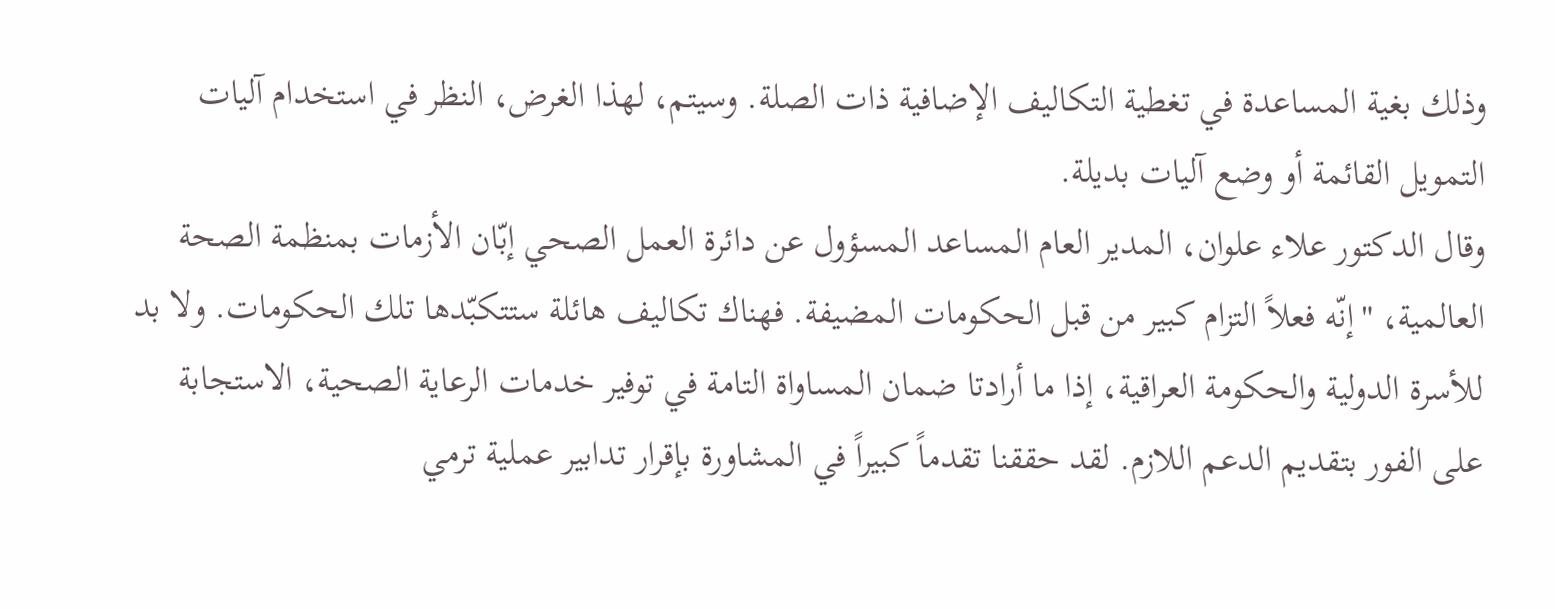وذلك بغية المساعدة في تغطية التكاليف الإضافية ذات الصلة. وسيتم، لهذا الغرض، النظر في استخدام آليات التمويل القائمة أو وضع آليات بديلة.
وقال الدكتور علاء علوان، المدير العام المساعد المسؤول عن دائرة العمل الصحي إبّان الأزمات بمنظمة الصحة العالمية، "إنّه فعلاً التزام كبير من قبل الحكومات المضيفة. فهناك تكاليف هائلة ستتكبّدها تلك الحكومات. ولا بد للأسرة الدولية والحكومة العراقية، إذا ما أرادتا ضمان المساواة التامة في توفير خدمات الرعاية الصحية، الاستجابة على الفور بتقديم الدعم اللازم. لقد حققنا تقدماً كبيراً في المشاورة بإقرار تدابير عملية ترمي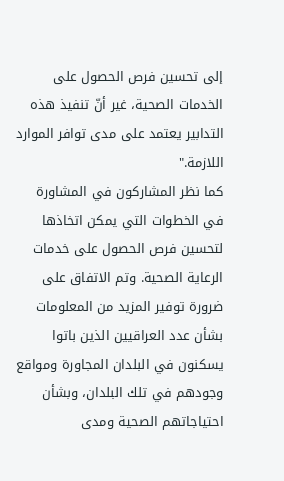إلى تحسين فرص الحصول على الخدمات الصحية، غير أنّ تنفيذ هذه التدابير يعتمد على مدى توافر الموارد اللازمة."
كما نظر المشاركون في المشاورة في الخطوات التي يمكن اتخاذها لتحسين فرص الحصول على خدمات الرعاية الصحية. وتم الاتفاق على ضرورة توفير المزيد من المعلومات بشأن عدد العراقيين الذين باتوا يسكنون في البلدان المجاورة ومواقع وجودهم في تلك البلدان، وبشأن احتياجاتهم الصحية ومدى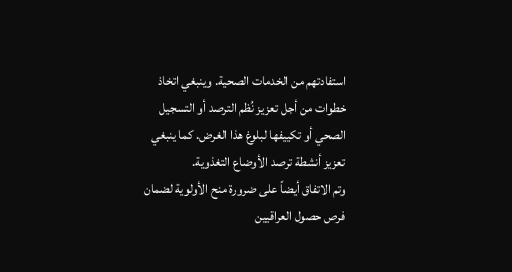استفادتهم من الخدمات الصحية. وينبغي اتخاذ خطوات من أجل تعزيز نُظم الترصد أو التسجيل الصحي أو تكييفها لبلوغ هذا الغرض. كما ينبغي تعزيز أنشطة ترصد الأوضاع التغذوية.
وتم الاتفاق أيضاً على ضرورة منح الأولوية لضمان فرص حصول العراقيين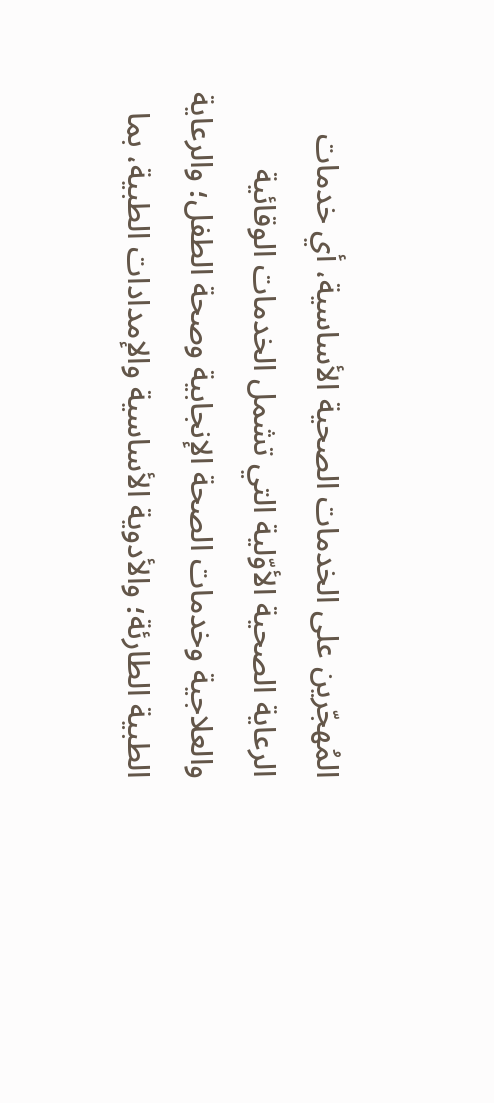المُهجّرين على الخدمات الصحية الأساسية، أي خدمات الرعاية الصحية الأوّلية التي تشمل الخدمات الوقائية والعلاجية وخدمات الصحة الإنجابية وصحة الطفل؛ والرعاية الطبية الطارئة؛ والأدوية الأساسية والإمدادات الطبية، بما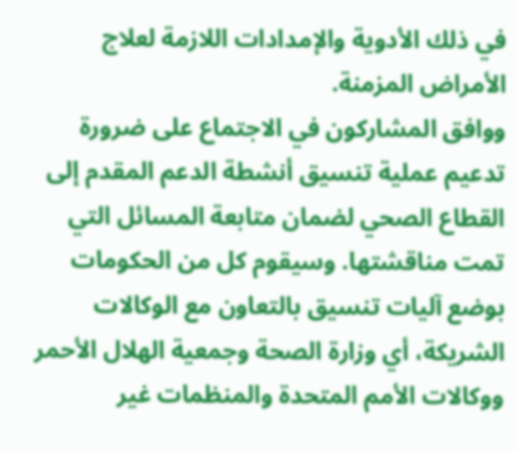في ذلك الأدوية والإمدادات اللازمة لعلاج الأمراض المزمنة.
ووافق المشاركون في الاجتماع على ضرورة تدعيم عملية تنسيق أنشطة الدعم المقدم إلى القطاع الصحي لضمان متابعة المسائل التي تمت مناقشتها. وسيقوم كل من الحكومات بوضع آليات تنسيق بالتعاون مع الوكالات الشريكة، أي وزارة الصحة وجمعية الهلال الأحمر ووكالات الأمم المتحدة والمنظمات غير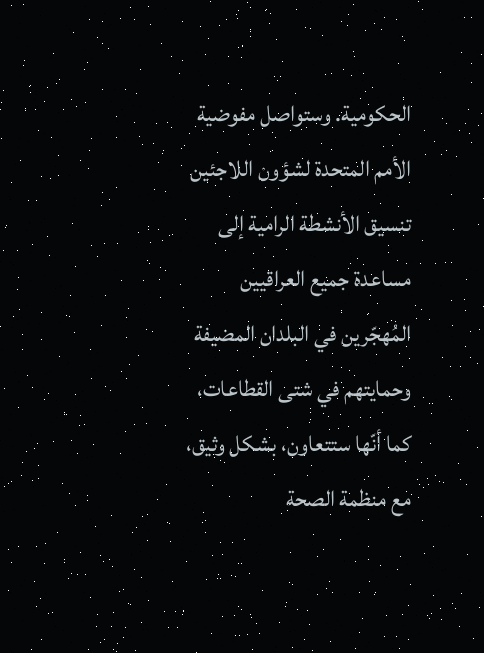الحكومية. وستواصل مفوضية الأمم المتحدة لشؤون اللاجئين تنسيق الأنشطة الرامية إلى مساعدة جميع العراقيين المُهجّرين في البلدان المضيفة وحمايتهم في شتى القطاعات، كما أنّها ستتعاون، بشكل وثيق، مع منظمة الصحة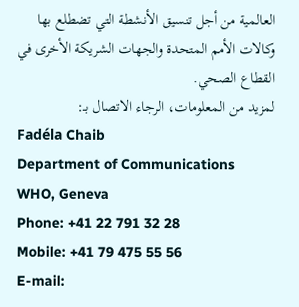العالمية من أجل تنسيق الأنشطة التي تضطلع بها وكالات الأمم المتحدة والجهات الشريكة الأخرى في القطاع الصحي.
لمزيد من المعلومات، الرجاء الاتصال بـ:
Fadéla Chaib
Department of Communications
WHO, Geneva
Phone: +41 22 791 32 28
Mobile: +41 79 475 55 56
E-mail: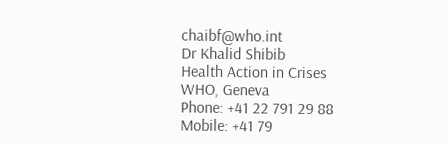chaibf@who.int
Dr Khalid Shibib
Health Action in Crises
WHO, Geneva
Phone: +41 22 791 29 88
Mobile: +41 79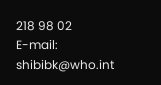218 98 02
E-mail: shibibk@who.int